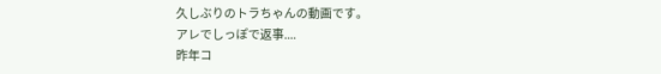久しぶりのトラちゃんの動画です。
アレでしっぽで返事....
昨年コ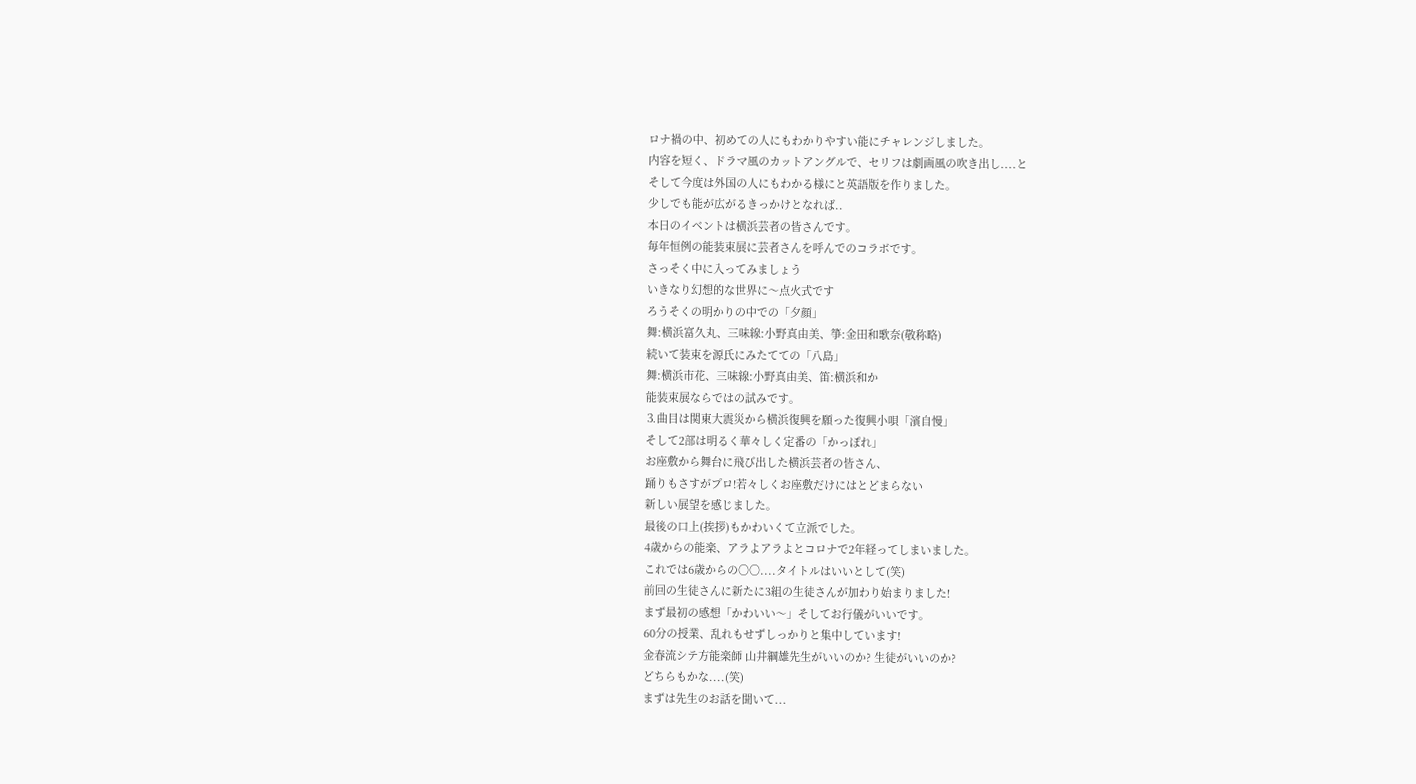ロナ禍の中、初めての人にもわかりやすい能にチャレンジしました。
内容を短く、ドラマ風のカットアングルで、セリフは劇画風の吹き出し....と
そして今度は外国の人にもわかる様にと英語版を作りました。
少しでも能が広がるきっかけとなれば..
本日のイベントは横浜芸者の皆さんです。
毎年恒例の能装束展に芸者さんを呼んでのコラボです。
さっそく中に入ってみましょう
いきなり幻想的な世界に〜点火式です
ろうそくの明かりの中での「夕顔」
舞:横浜富久丸、三味線:小野真由美、箏:金田和歌奈(敬称略)
続いて装束を源氏にみたてての「八島」
舞:横浜市花、三味線:小野真由美、笛:横浜和か
能装束展ならではの試みです。
⒊曲目は関東大震災から横浜復興を願った復興小唄「濱自慢」
そして2部は明るく華々しく定番の「かっぽれ」
お座敷から舞台に飛び出した横浜芸者の皆さん、
踊りもさすがプロ!若々しくお座敷だけにはとどまらない
新しい展望を感じました。
最後の口上(挨拶)もかわいくて立派でした。
4歳からの能楽、アラよアラよとコロナで2年経ってしまいました。
これでは6歳からの〇〇....タイトルはいいとして(笑)
前回の生徒さんに新たに3組の生徒さんが加わり始まりました!
まず最初の感想「かわいい〜」そしてお行儀がいいです。
60分の授業、乱れもせずしっかりと集中しています!
金春流シテ方能楽師 山井綱雄先生がいいのか? 生徒がいいのか?
どちらもかな....(笑)
まずは先生のお話を聞いて...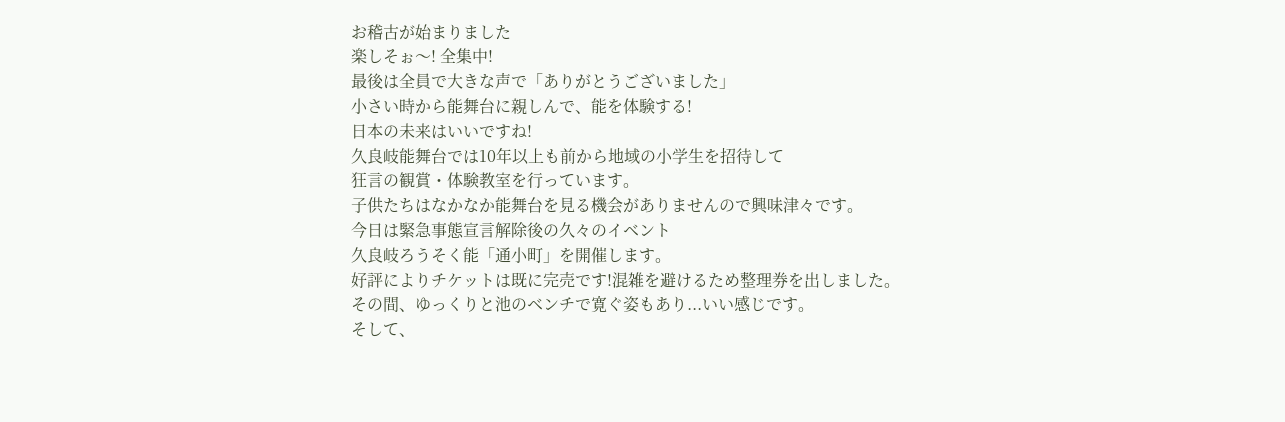お稽古が始まりました
楽しそぉ〜! 全集中!
最後は全員で大きな声で「ありがとうございました」
小さい時から能舞台に親しんで、能を体験する!
日本の未来はいいですね!
久良岐能舞台では10年以上も前から地域の小学生を招待して
狂言の観賞・体験教室を行っています。
子供たちはなかなか能舞台を見る機会がありませんので興味津々です。
今日は緊急事態宣言解除後の久々のイベント
久良岐ろうそく能「通小町」を開催します。
好評によりチケットは既に完売です!混雑を避けるため整理券を出しました。
その間、ゆっくりと池のベンチで寛ぐ姿もあり...いい感じです。
そして、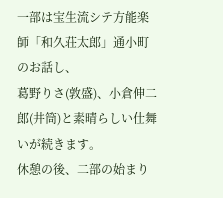一部は宝生流シテ方能楽師「和久荘太郎」通小町のお話し、
葛野りさ(敦盛)、小倉伸二郎(井筒)と素晴らしい仕舞いが続きます。
休憩の後、二部の始まり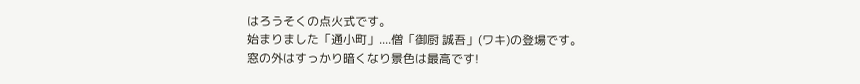はろうそくの点火式です。
始まりました「通小町」....僧「御厨 誠吾」(ワキ)の登場です。
窓の外はすっかり暗くなり景色は最高です!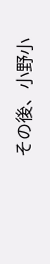その後、小野小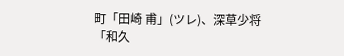町「田崎 甫」(ツレ)、深草少将「和久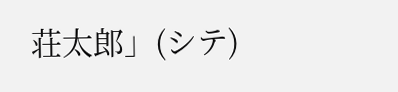荘太郎」(シテ)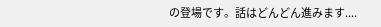の登場です。話はどんどん進みます....